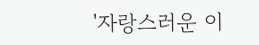'자랑스러운 이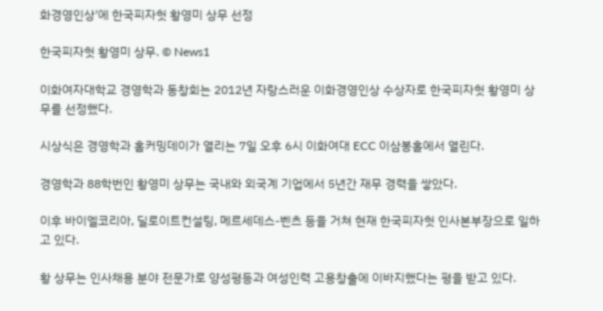화경영인상'에 한국피자헛 황영미 상무 선정

한국피자헛 황영미 상무. © News1

이화여자대학교 경영학과 동창회는 2012년 자랑스러운 이화경영인상 수상자로 한국피자헛 황영미 상무를 선정했다.

시상식은 경영학과 홈커밍데이가 열리는 7일 오후 6시 이화여대 ECC 이삼봉홀에서 열린다.

경영학과 88학번인 황영미 상무는 국내와 외국계 기업에서 5년간 재무 경력을 쌓았다.

이후 바이엘코리아, 딜로이트컨설팅, 메르세데스-벤츠 등을 거쳐 현재 한국피자헛 인사본부장으로 일하고 있다.

황 상무는 인사채용 분야 전문가로 양성평등과 여성인력 고용창출에 이바지했다는 평을 받고 있다.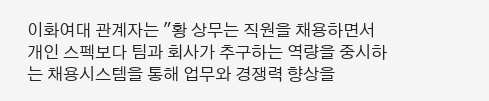이화여대 관계자는 "황 상무는 직원을 채용하면서 개인 스펙보다 팀과 회사가 추구하는 역량을 중시하는 채용시스템을 통해 업무와 경쟁력 향상을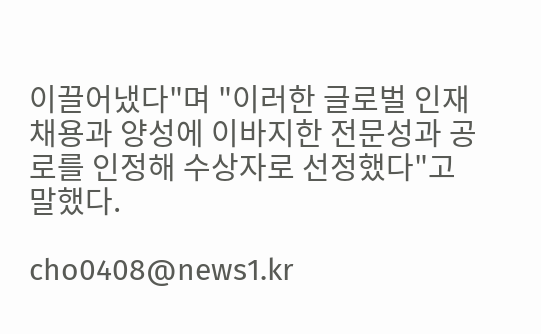이끌어냈다"며 "이러한 글로벌 인재채용과 양성에 이바지한 전문성과 공로를 인정해 수상자로 선정했다"고 말했다.

cho0408@news1.kr